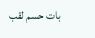بات حسم لقب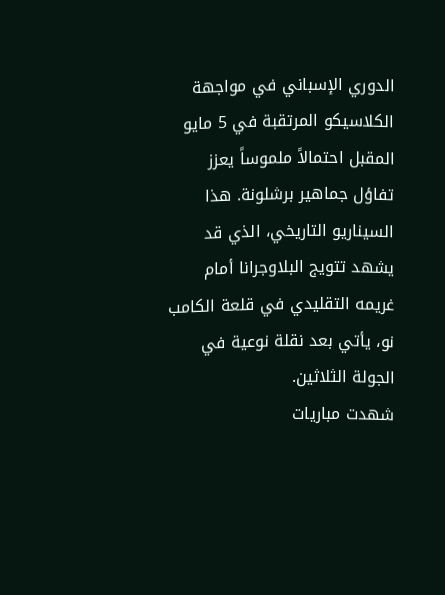الدوري الإسباني في مواجهة الكلاسيكو المرتقبة في 5 مايو المقبل احتمالاً ملموساً يعزز تفاؤل جماهير برشلونة. هذا السيناريو التاريخي، الذي قد يشهد تتويج البلاوجرانا أمام غريمه التقليدي في قلعة الكامب نو، يأتي بعد نقلة نوعية في الجولة الثلاثين.
شهدت مباريات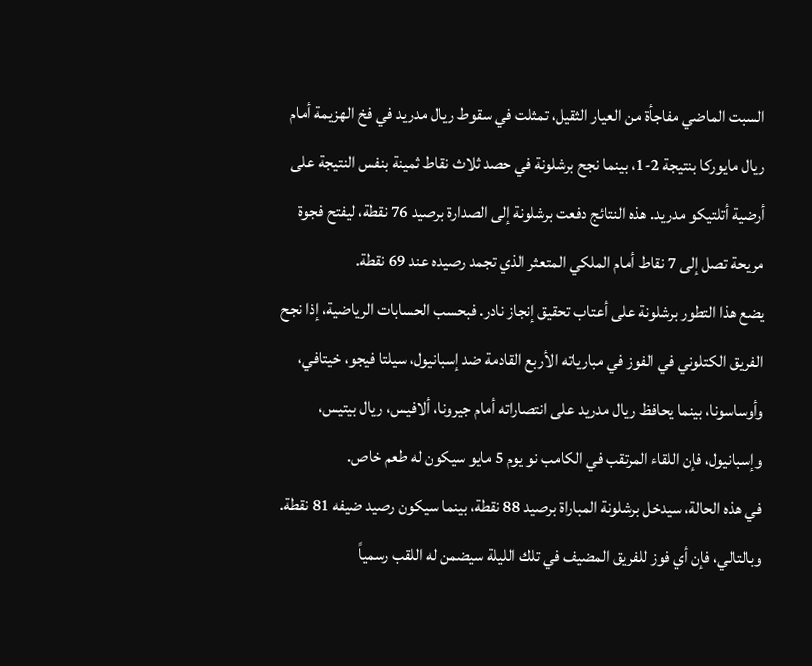السبت الماضي مفاجأة من العيار الثقيل، تمثلت في سقوط ريال مدريد في فخ الهزيمة أمام ريال مايوركا بنتيجة 2-1، بينما نجح برشلونة في حصد ثلاث نقاط ثمينة بنفس النتيجة على أرضية أتلتيكو مدريد. هذه النتائج دفعت برشلونة إلى الصدارة برصيد 76 نقطة، ليفتح فجوة مريحة تصل إلى 7 نقاط أمام الملكي المتعثر الذي تجمد رصيده عند 69 نقطة.
يضع هذا التطور برشلونة على أعتاب تحقيق إنجاز نادر. فبحسب الحسابات الرياضية، إذا نجح الفريق الكتلوني في الفوز في مبارياته الأربع القادمة ضد إسبانيول، سيلتا فيجو، خيتافي، وأوساسونا، بينما يحافظ ريال مدريد على انتصاراته أمام جيرونا، ألافيس، ريال بيتيس، وإسبانيول، فإن اللقاء المرتقب في الكامب نو يوم 5 مايو سيكون له طعم خاص.
في هذه الحالة، سيدخل برشلونة المباراة برصيد 88 نقطة، بينما سيكون رصيد ضيفه 81 نقطة. وبالتالي، فإن أي فوز للفريق المضيف في تلك الليلة سيضمن له اللقب رسمياً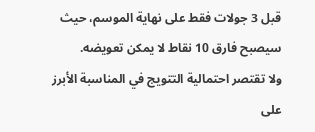قبل 3 جولات فقط على نهاية الموسم، حيث سيصبح فارق 10 نقاط لا يمكن تعويضه.
ولا تقتصر احتمالية التتويج في المناسبة الأبرز على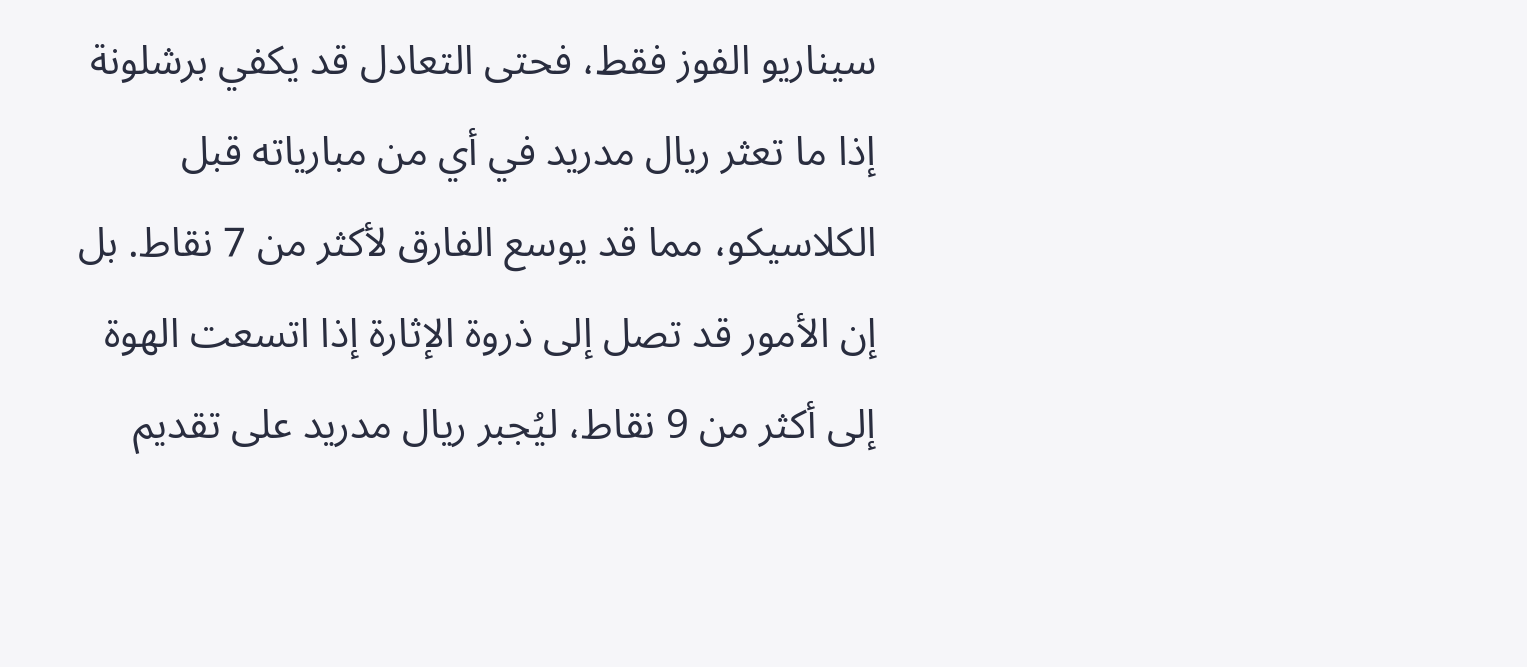سيناريو الفوز فقط، فحتى التعادل قد يكفي برشلونة إذا ما تعثر ريال مدريد في أي من مبارياته قبل الكلاسيكو، مما قد يوسع الفارق لأكثر من 7 نقاط. بل إن الأمور قد تصل إلى ذروة الإثارة إذا اتسعت الهوة إلى أكثر من 9 نقاط، ليُجبر ريال مدريد على تقديم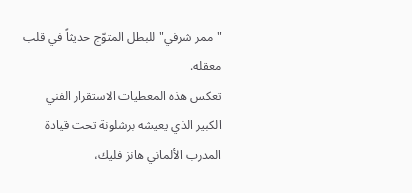"ممر شرفي" للبطل المتوّج حديثاً في قلب معقله.
تعكس هذه المعطيات الاستقرار الفني الكبير الذي يعيشه برشلونة تحت قيادة المدرب الألماني هانز فليك،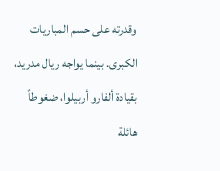وقدرته على حسم المباريات الكبرى. بينما يواجه ريال مدريد، بقيادة ألفارو أربيلوا، ضغوطاً هائلة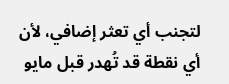لتجنب أي تعثر إضافي، لأن أي نقطة قد تُهدر قبل مايو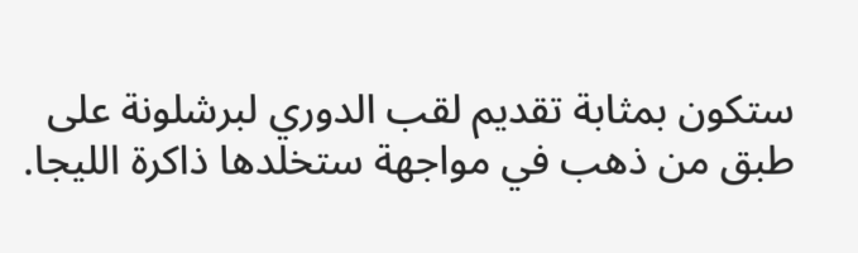ستكون بمثابة تقديم لقب الدوري لبرشلونة على طبق من ذهب في مواجهة ستخلدها ذاكرة الليجا.